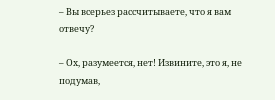– Вы всерьез рассчитываете, что я вам отвечу?

– Ох, разумеется, нет! Извините, это я, не подумав,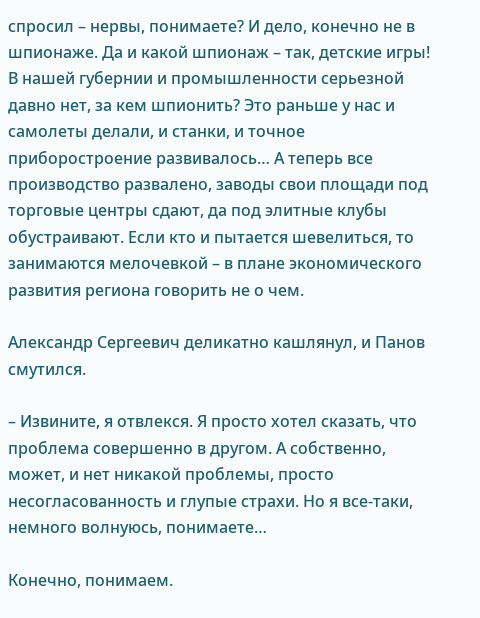спросил – нервы, понимаете? И дело, конечно не в шпионаже. Да и какой шпионаж – так, детские игры! В нашей губернии и промышленности серьезной давно нет, за кем шпионить? Это раньше у нас и самолеты делали, и станки, и точное приборостроение развивалось… А теперь все производство развалено, заводы свои площади под торговые центры сдают, да под элитные клубы обустраивают. Если кто и пытается шевелиться, то занимаются мелочевкой – в плане экономического развития региона говорить не о чем.

Александр Сергеевич деликатно кашлянул, и Панов смутился.

– Извините, я отвлекся. Я просто хотел сказать, что проблема совершенно в другом. А собственно, может, и нет никакой проблемы, просто несогласованность и глупые страхи. Но я все-таки, немного волнуюсь, понимаете…

Конечно, понимаем.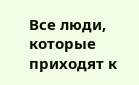Все люди, которые приходят к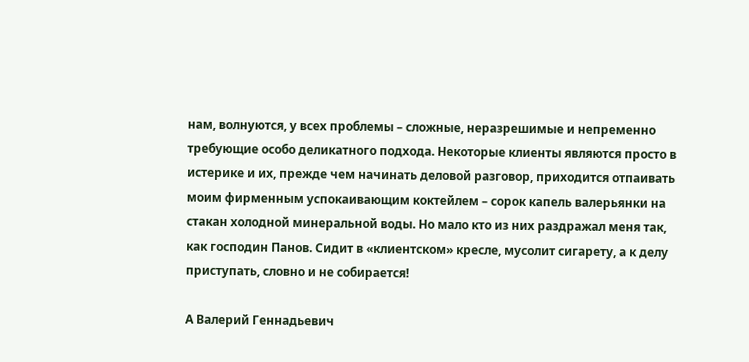нам, волнуются, у всех проблемы – сложные, неразрешимые и непременно требующие особо деликатного подхода. Некоторые клиенты являются просто в истерике и их, прежде чем начинать деловой разговор, приходится отпаивать моим фирменным успокаивающим коктейлем – сорок капель валерьянки на стакан холодной минеральной воды. Но мало кто из них раздражал меня так, как господин Панов. Сидит в «клиентском» кресле, мусолит сигарету, а к делу приступать, словно и не собирается!

А Валерий Геннадьевич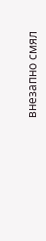внезапно смял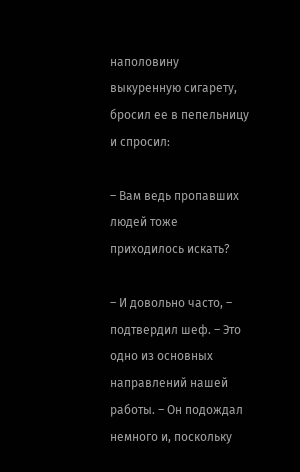наполовину выкуренную сигарету, бросил ее в пепельницу и спросил:

– Вам ведь пропавших людей тоже приходилось искать?

– И довольно часто, – подтвердил шеф. – Это одно из основных направлений нашей работы. – Он подождал немного и, поскольку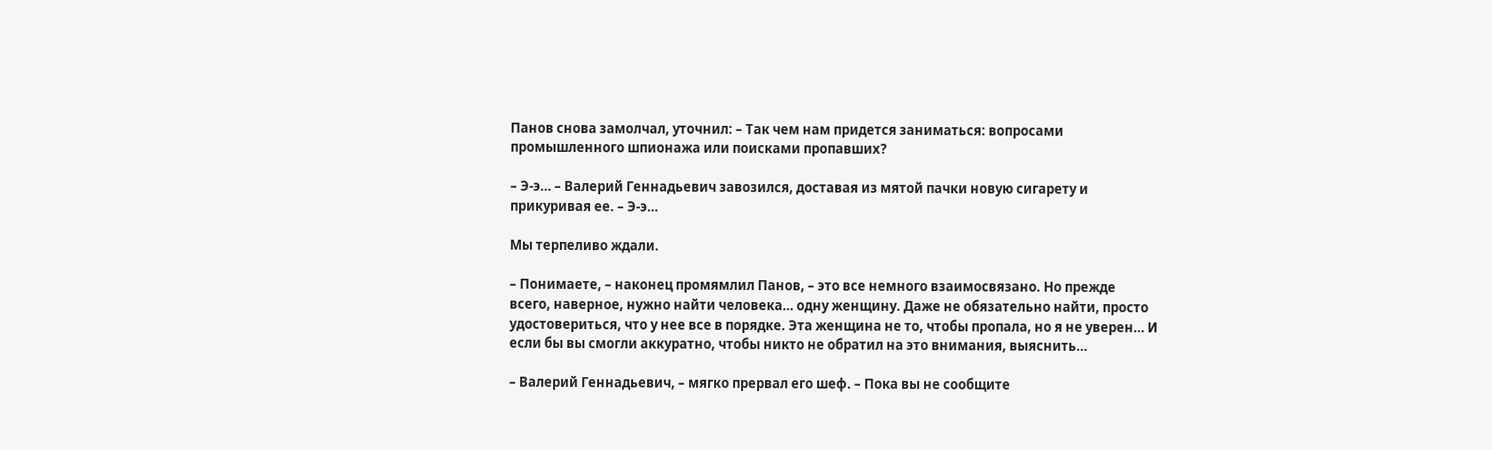Панов снова замолчал, уточнил: – Так чем нам придется заниматься: вопросами промышленного шпионажа или поисками пропавших?

– Э-э… – Валерий Геннадьевич завозился, доставая из мятой пачки новую сигарету и прикуривая ее. – Э-э…

Мы терпеливо ждали.

– Понимаете, – наконец промямлил Панов, – это все немного взаимосвязано. Но прежде всего, наверное, нужно найти человека… одну женщину. Даже не обязательно найти, просто удостовериться, что у нее все в порядке. Эта женщина не то, чтобы пропала, но я не уверен… И если бы вы смогли аккуратно, чтобы никто не обратил на это внимания, выяснить…

– Валерий Геннадьевич, – мягко прервал его шеф. – Пока вы не сообщите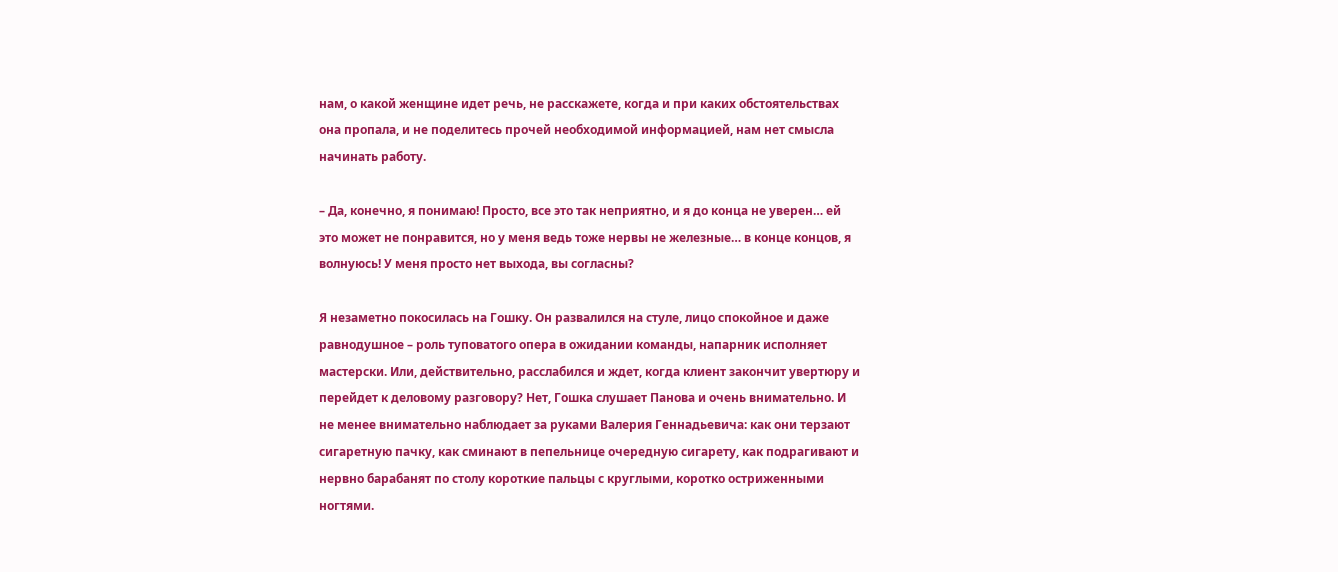нам, о какой женщине идет речь, не расскажете, когда и при каких обстоятельствах она пропала, и не поделитесь прочей необходимой информацией, нам нет смысла начинать работу.

– Да, конечно, я понимаю! Просто, все это так неприятно, и я до конца не уверен… ей это может не понравится, но у меня ведь тоже нервы не железные… в конце концов, я волнуюсь! У меня просто нет выхода, вы согласны?

Я незаметно покосилась на Гошку. Он развалился на стуле, лицо спокойное и даже равнодушное – роль туповатого опера в ожидании команды, напарник исполняет мастерски. Или, действительно, расслабился и ждет, когда клиент закончит увертюру и перейдет к деловому разговору? Нет, Гошка слушает Панова и очень внимательно. И не менее внимательно наблюдает за руками Валерия Геннадьевича: как они терзают сигаретную пачку, как сминают в пепельнице очередную сигарету, как подрагивают и нервно барабанят по столу короткие пальцы с круглыми, коротко остриженными ногтями.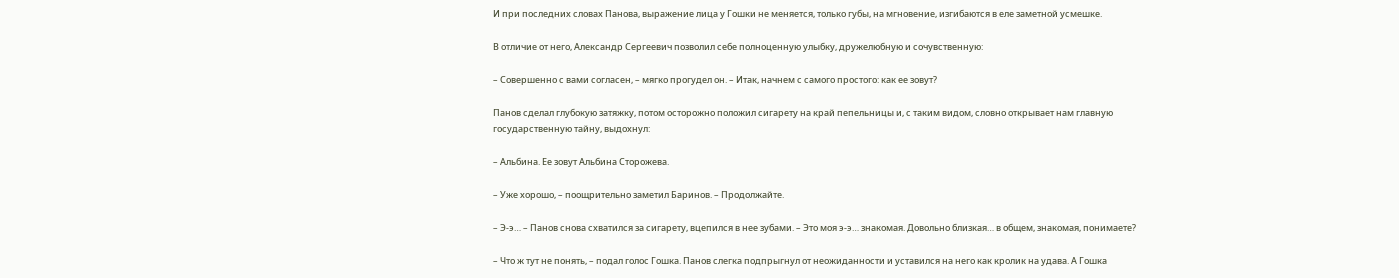И при последних словах Панова, выражение лица у Гошки не меняется, только губы, на мгновение, изгибаются в еле заметной усмешке.

В отличие от него, Александр Сергеевич позволил себе полноценную улыбку, дружелюбную и сочувственную:

– Совершенно с вами согласен, – мягко прогудел он. – Итак, начнем с самого простого: как ее зовут?

Панов сделал глубокую затяжку, потом осторожно положил сигарету на край пепельницы и, с таким видом, словно открывает нам главную государственную тайну, выдохнул:

– Альбина. Ее зовут Альбина Сторожева.

– Уже хорошо, – поощрительно заметил Баринов. – Продолжайте.

– Э-э… – Панов снова схватился за сигарету, вцепился в нее зубами. – Это моя э-э… знакомая. Довольно близкая… в общем, знакомая, понимаете?

– Что ж тут не понять, – подал голос Гошка. Панов слегка подпрыгнул от неожиданности и уставился на него как кролик на удава. А Гошка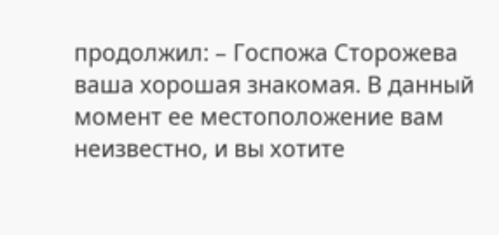продолжил: – Госпожа Сторожева ваша хорошая знакомая. В данный момент ее местоположение вам неизвестно, и вы хотите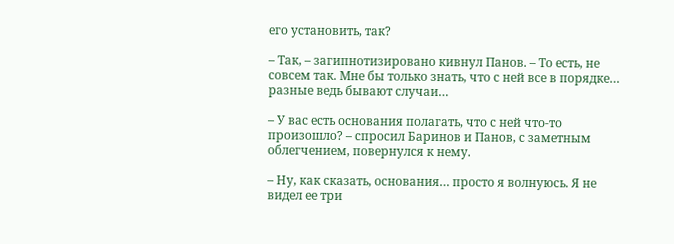его установить, так?

– Так, – загипнотизировано кивнул Панов. – То есть, не совсем так. Мне бы только знать, что с ней все в порядке… разные ведь бывают случаи…

– У вас есть основания полагать, что с ней что-то произошло? – спросил Баринов и Панов, с заметным облегчением, повернулся к нему.

– Ну, как сказать, основания… просто я волнуюсь. Я не видел ее три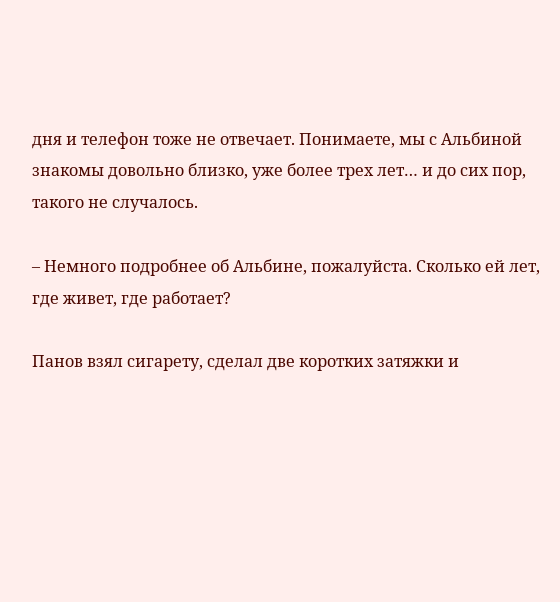дня и телефон тоже не отвечает. Понимаете, мы с Альбиной знакомы довольно близко, уже более трех лет… и до сих пор, такого не случалось.

– Немного подробнее об Альбине, пожалуйста. Сколько ей лет, где живет, где работает?

Панов взял сигарету, сделал две коротких затяжки и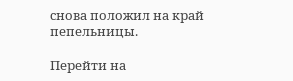снова положил на край пепельницы.

Перейти на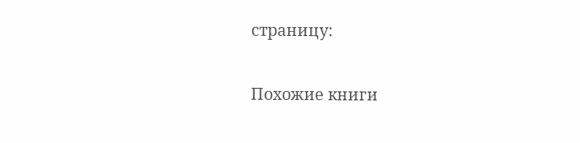страницу:

Похожие книги